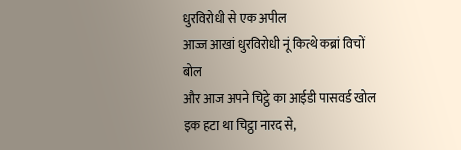धुरविरोधी से एक अपील
आज्ज आखां धुरविरोधी नूं कित्थे कब्रां विचों बोल
और आज अपने चिट्ठे का आईडी पासवर्ड खोल
इक हटा था चिट्ठा नारद से,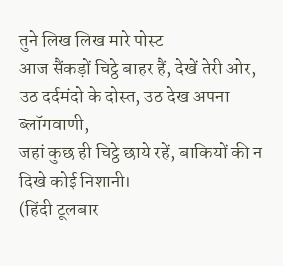तुने लिख लिख मारे पोस्ट
आज सैंकड़ों चिट्ठे बाहर हैं, देखें तेरी ओर,
उठ दर्दमंदो के दोस्त, उठ देख अपना ब्लॉगवाणी,
जहां कुछ ही चिट्ठे छाये रहें, बाकियों की न दिखे कोई निशानी।
(हिंदी टूलबार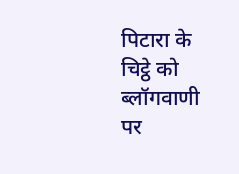पिटारा के चिट्ठे को ब्लॉगवाणी पर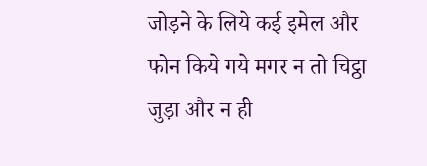जोड़ने के लिये कई इमेल और फोन किये गये मगर न तो चिट्ठा जुड़ा और न ही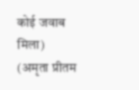कोई जवाब मिला)
(अमृता प्रीतम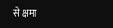से क्षमा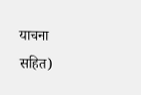याचना सहित)